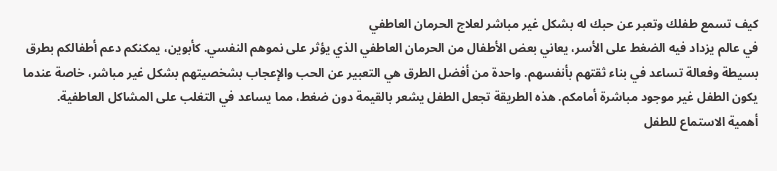كيف تسمع طفلك وتعبر عن حبك له بشكل غير مباشر لعلاج الحرمان العاطفي
في عالم يزداد فيه الضغط على الأسر، يعاني بعض الأطفال من الحرمان العاطفي الذي يؤثر على نموهم النفسي. كأبوين، يمكنكم دعم أطفالكم بطرق بسيطة وفعالة تساعد في بناء ثقتهم بأنفسهم. واحدة من أفضل الطرق هي التعبير عن الحب والإعجاب بشخصيتهم بشكل غير مباشر، خاصة عندما يكون الطفل غير موجود مباشرة أمامكم. هذه الطريقة تجعل الطفل يشعر بالقيمة دون ضغط، مما يساعد في التغلب على المشاكل العاطفية.
أهمية الاستماع للطفل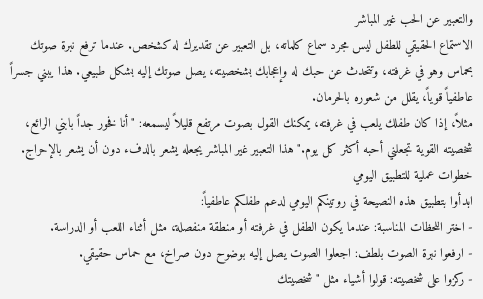والتعبير عن الحب غير المباشر
الاستماع الحقيقي للطفل ليس مجرد سماع كلماته، بل التعبير عن تقديرك له كشخص. عندما ترفع نبرة صوتك بحماس وهو في غرفته، وتتحدث عن حبك له وإعجابك بشخصيته، يصل صوتك إليه بشكل طبيعي. هذا يبني جسراً عاطفياً قوياً، يقلل من شعوره بالحرمان.
مثلاً، إذا كان طفلك يلعب في غرفته، يمكنك القول بصوت مرتفع قليلاً ليسمعه: "أنا فخور جداً بابني الرائع، شخصيته القوية تجعلني أحبه أكثر كل يوم." هذا التعبير غير المباشر يجعله يشعر بالدفء دون أن يشعر بالإحراج.
خطوات عملية للتطبيق اليومي
ابدأوا بتطبيق هذه النصيحة في روتينكم اليومي لدعم طفلكم عاطفياً:
- اختر اللحظات المناسبة: عندما يكون الطفل في غرفته أو منطقة منفصلة، مثل أثناء اللعب أو الدراسة.
- ارفعوا نبرة الصوت بلطف: اجعلوا الصوت يصل إليه بوضوح دون صراخ، مع حماس حقيقي.
- ركزوا على شخصيته: قولوا أشياء مثل "شخصيتك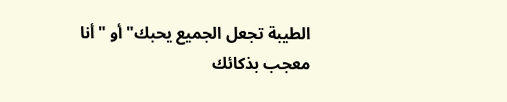الطيبة تجعل الجميع يحبك" أو "أنا معجب بذكائك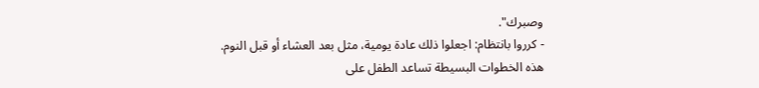وصبرك".
- كرروا بانتظام: اجعلوا ذلك عادة يومية، مثل بعد العشاء أو قبل النوم.
هذه الخطوات البسيطة تساعد الطفل على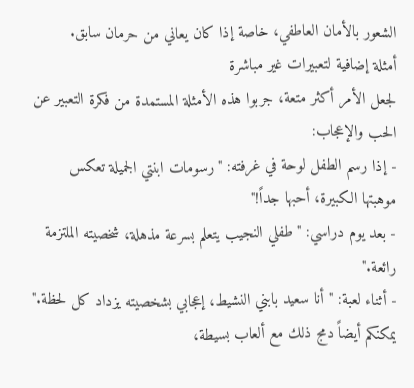الشعور بالأمان العاطفي، خاصة إذا كان يعاني من حرمان سابق.
أمثلة إضافية لتعبيرات غير مباشرة
لجعل الأمر أكثر متعة، جربوا هذه الأمثلة المستمدة من فكرة التعبير عن الحب والإعجاب:
- إذا رسم الطفل لوحة في غرفته: "رسومات ابنتي الجميلة تعكس موهبتها الكبيرة، أحبها جداً!"
- بعد يوم دراسي: "طفلي النجيب يتعلم بسرعة مذهلة، شخصيته الملتزمة رائعة."
- أثناء لعبة: "أنا سعيد بابني النشيط، إعجابي بشخصيته يزداد كل لحظة."
يمكنكم أيضاً دمج ذلك مع ألعاب بسيطة،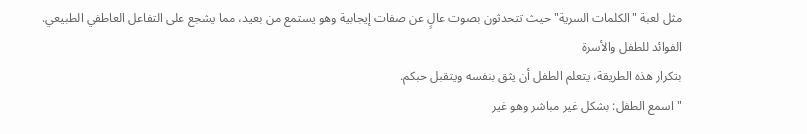مثل لعبة "الكلمات السرية" حيث تتحدثون بصوت عالٍ عن صفات إيجابية وهو يستمع من بعيد، مما يشجع على التفاعل العاطفي الطبيعي.
الفوائد للطفل والأسرة
بتكرار هذه الطريقة، يتعلم الطفل أن يثق بنفسه ويتقبل حبكم.
"اسمع الطفل: بشكل غير مباشر وهو غير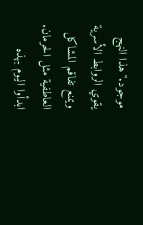موجود."هذا النهج يقوي الروابط الأسرية ويمنع تفاقم المشاكل العاطفية مثل الحرمان.
ابدأوا اليوم بهذه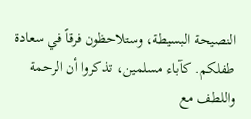النصيحة البسيطة، وستلاحظون فرقاً في سعادة طفلكم. كآباء مسلمين، تذكروا أن الرحمة واللطف مع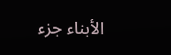الأبناء جزء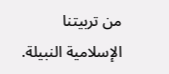من تربيتنا الإسلامية النبيلة.